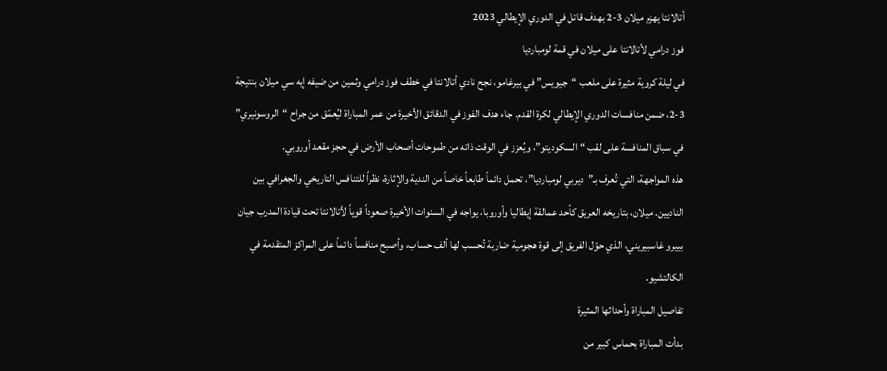أتالانتا يهزم ميلان 3-2 بهدف قاتل في الدوري الإيطالي 2023
فوز درامي لأتالانتا على ميلان في قمة لومبارديا
في ليلة كروية مثيرة على ملعب “جيويس” في بيرغامو، نجح نادي أتالانتا في خطف فوز درامي وثمين من ضيفه إيه سي ميلان بنتيجة 3-2، ضمن منافسات الدوري الإيطالي لكرة القدم. جاء هدف الفوز في الدقائق الأخيرة من عمر المباراة ليُعمّق من جراح “الروسونيري” في سباق المنافسة على لقب “السكوديتو”، ويُعزز في الوقت ذاته من طموحات أصحاب الأرض في حجز مقعد أوروبي.
هذه المواجهة، التي تُعرف بـ”ديربي لومبارديا”، تحمل دائماً طابعاً خاصاً من الندية والإثارة، نظراً للتنافس التاريخي والجغرافي بين الناديين. ميلان، بتاريخه العريق كأحد عمالقة إيطاليا وأوروبا، يواجه في السنوات الأخيرة صعوداً قوياً لأتالانتا تحت قيادة المدرب جيان بييرو غاسبيريني، الذي حوّل الفريق إلى قوة هجومية ضاربة تُحسب لها ألف حساب، وأصبح منافساً دائماً على المراكز المتقدمة في الكالتشيو.
تفاصيل المباراة وأحداثها المثيرة
بدأت المباراة بحماس كبير من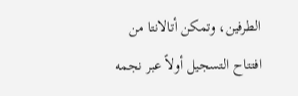الطرفين، وتمكن أتالانتا من افتتاح التسجيل أولاً عبر نجمه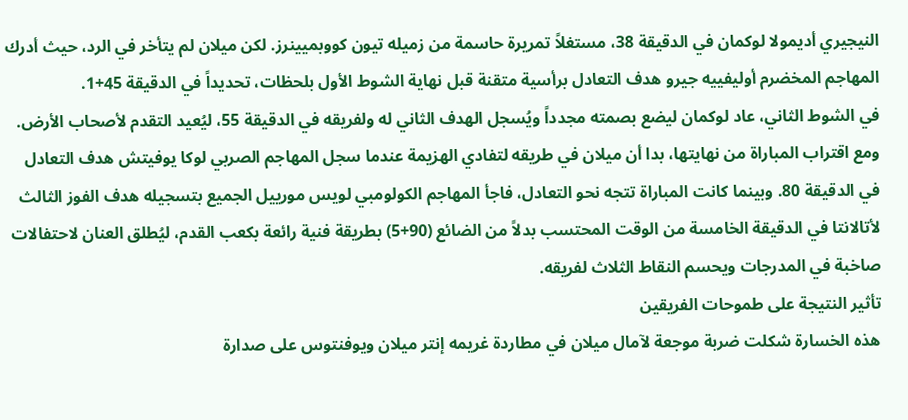النيجيري أديمولا لوكمان في الدقيقة 38، مستغلاً تمريرة حاسمة من زميله تيون كووبميينرز. لكن ميلان لم يتأخر في الرد، حيث أدرك المهاجم المخضرم أوليفييه جيرو هدف التعادل برأسية متقنة قبل نهاية الشوط الأول بلحظات، تحديداً في الدقيقة 45+1.
في الشوط الثاني، عاد لوكمان ليضع بصمته مجدداً ويُسجل الهدف الثاني له ولفريقه في الدقيقة 55، ليُعيد التقدم لأصحاب الأرض. ومع اقتراب المباراة من نهايتها، بدا أن ميلان في طريقه لتفادي الهزيمة عندما سجل المهاجم الصربي لوكا يوفيتش هدف التعادل في الدقيقة 80. وبينما كانت المباراة تتجه نحو التعادل، فاجأ المهاجم الكولومبي لويس مورييل الجميع بتسجيله هدف الفوز الثالث لأتالانتا في الدقيقة الخامسة من الوقت المحتسب بدلاً من الضائع (90+5) بطريقة فنية رائعة بكعب القدم، ليُطلق العنان لاحتفالات صاخبة في المدرجات ويحسم النقاط الثلاث لفريقه.
تأثير النتيجة على طموحات الفريقين
هذه الخسارة شكلت ضربة موجعة لآمال ميلان في مطاردة غريمه إنتر ميلان ويوفنتوس على صدارة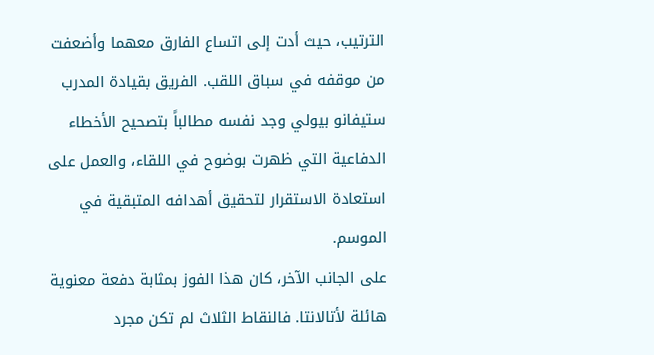الترتيب، حيث أدت إلى اتساع الفارق معهما وأضعفت من موقفه في سباق اللقب. الفريق بقيادة المدرب ستيفانو بيولي وجد نفسه مطالباً بتصحيح الأخطاء الدفاعية التي ظهرت بوضوح في اللقاء، والعمل على استعادة الاستقرار لتحقيق أهدافه المتبقية في الموسم.
على الجانب الآخر، كان هذا الفوز بمثابة دفعة معنوية هائلة لأتالانتا. فالنقاط الثلاث لم تكن مجرد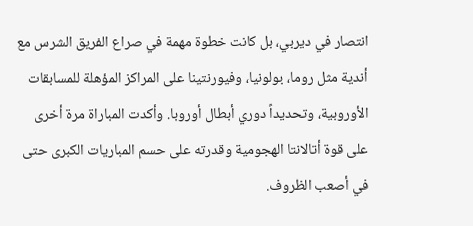انتصار في ديربي، بل كانت خطوة مهمة في صراع الفريق الشرس مع أندية مثل روما، بولونيا، وفيورنتينا على المراكز المؤهلة للمسابقات الأوروبية، وتحديداً دوري أبطال أوروبا. وأكدت المباراة مرة أخرى على قوة أتالانتا الهجومية وقدرته على حسم المباريات الكبرى حتى في أصعب الظروف.